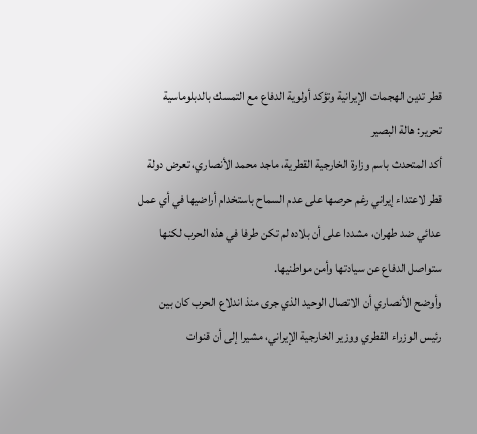قطر تدين الهجمات الإيرانية وتؤكد أولوية الدفاع مع التمسك بالدبلوماسية
تحرير: هالة البصير
أكد المتحدث باسم وزارة الخارجية القطرية، ماجد محمد الأنصاري، تعرض دولة قطر لاعتداء إيراني رغم حرصها على عدم السماح باستخدام أراضيها في أي عمل عدائي ضد طهران، مشددا على أن بلاده لم تكن طرفا في هذه الحرب لكنها ستواصل الدفاع عن سيادتها وأمن مواطنيها.
وأوضح الأنصاري أن الاتصال الوحيد الذي جرى منذ اندلاع الحرب كان بين رئيس الوزراء القطري ووزير الخارجية الإيراني، مشيرا إلى أن قنوات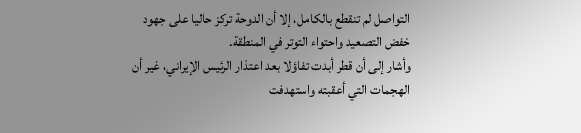التواصل لم تنقطع بالكامل، إلا أن الدوحة تركز حاليا على جهود خفض التصعيد واحتواء التوتر في المنطقة.
وأشار إلى أن قطر أبدت تفاؤلا بعد اعتذار الرئيس الإيراني، غير أن الهجمات التي أعقبته واستهدفت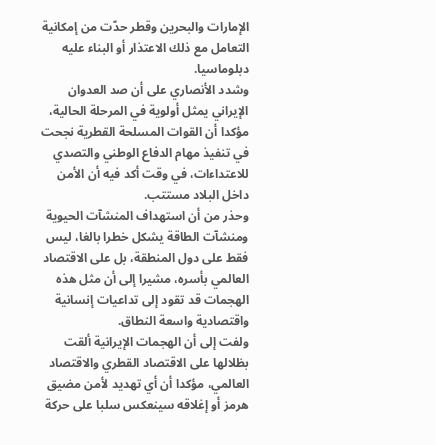الإمارات والبحرين وقطر حدّت من إمكانية التعامل مع ذلك الاعتذار أو البناء عليه دبلوماسيا.
وشدد الأنصاري على أن صد العدوان الإيراني يمثل أولوية في المرحلة الحالية، مؤكدا أن القوات المسلحة القطرية نجحت في تنفيذ مهام الدفاع الوطني والتصدي للاعتداءات، في وقت أكد فيه أن الأمن داخل البلاد مستتب.
وحذر من أن استهداف المنشآت الحيوية ومنشآت الطاقة يشكل خطرا بالغا، ليس فقط على دول المنطقة، بل على الاقتصاد العالمي بأسره، مشيرا إلى أن مثل هذه الهجمات قد تقود إلى تداعيات إنسانية واقتصادية واسعة النطاق.
ولفت إلى أن الهجمات الإيرانية ألقت بظلالها على الاقتصاد القطري والاقتصاد العالمي، مؤكدا أن أي تهديد لأمن مضيق هرمز أو إغلاقه سينعكس سلبا على حركة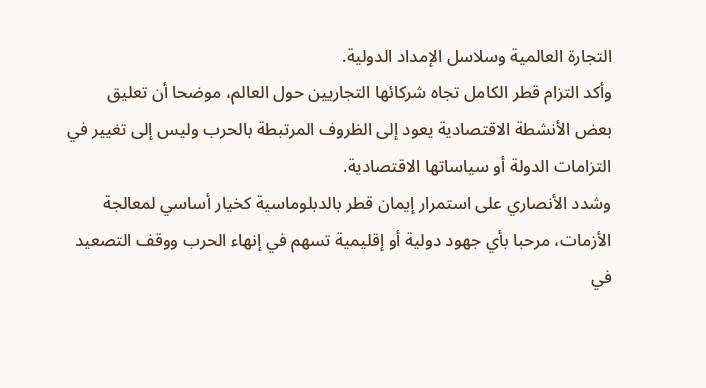التجارة العالمية وسلاسل الإمداد الدولية.
وأكد التزام قطر الكامل تجاه شركائها التجاريين حول العالم، موضحا أن تعليق بعض الأنشطة الاقتصادية يعود إلى الظروف المرتبطة بالحرب وليس إلى تغيير في التزامات الدولة أو سياساتها الاقتصادية.
وشدد الأنصاري على استمرار إيمان قطر بالدبلوماسية كخيار أساسي لمعالجة الأزمات، مرحبا بأي جهود دولية أو إقليمية تسهم في إنهاء الحرب ووقف التصعيد في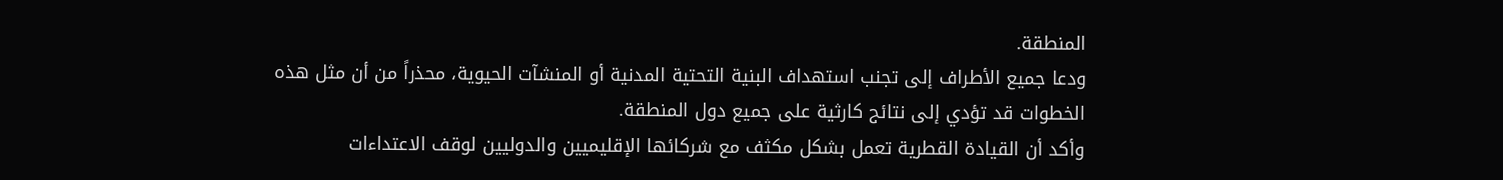المنطقة.
ودعا جميع الأطراف إلى تجنب استهداف البنية التحتية المدنية أو المنشآت الحيوية، محذراً من أن مثل هذه الخطوات قد تؤدي إلى نتائج كارثية على جميع دول المنطقة.
وأكد أن القيادة القطرية تعمل بشكل مكثف مع شركائها الإقليميين والدوليين لوقف الاعتداءات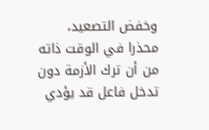وخفض التصعيد، محذرا في الوقت ذاته من أن ترك الأزمة دون تدخل فاعل قد يؤدي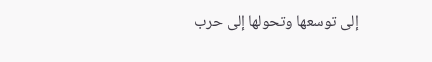إلى توسعها وتحولها إلى حرب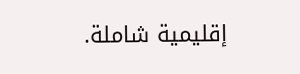إقليمية شاملة.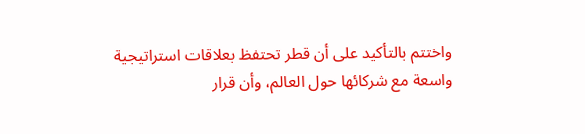واختتم بالتأكيد على أن قطر تحتفظ بعلاقات استراتيجية واسعة مع شركائها حول العالم، وأن قرار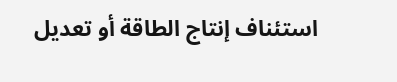استئناف إنتاج الطاقة أو تعديل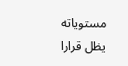مستوياته يظل قرارا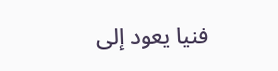فنيا يعود إلى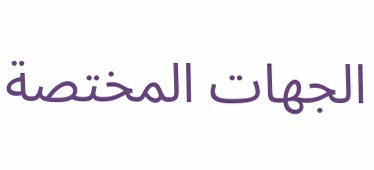الجهات المختصة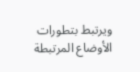ويرتبط بتطورات الأوضاع المرتبطة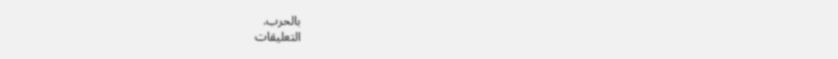بالحرب.
التعليقات